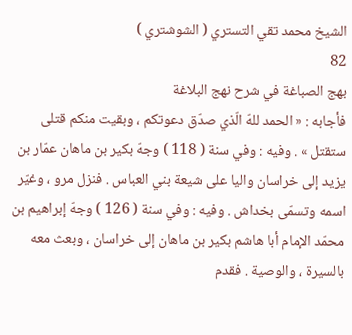الشيخ محمد تقي التستري ( الشوشتري )
82
بهج الصباغة في شرح نهج البلاغة
فأجابه : « الحمد للهّ الّذي صدّق دعوتكم ، وبقيت منكم قتلى ستقتل » . وفيه : وفي سنة ( 118 ) وجهّ بكير بن ماهان عمّار بن يزيد إلى خراسان واليا على شيعة بني العباس . فنزل مرو ، وغيّر اسمه وتسمّى بخداش . وفيه : وفي سنة ( 126 ) وجهّ إبراهيم بن محمّد الإمام أبا هاشم بكير بن ماهان إلى خراسان ، وبعث معه بالسيرة ، والوصية . فقدم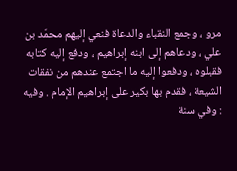مرو ، وجمع النقباء والدعاة فنعي إليهم محمّد بن علي ، ودعاهم إلى ابنه إبراهيم ، ودفع إليه كتابه فقبلوه ، ودفعوا إليه ما اجتمع عندهم من نفقات الشيعة ، فقدم بها بكير على إبراهيم الإمام . وفيه : وفي سنة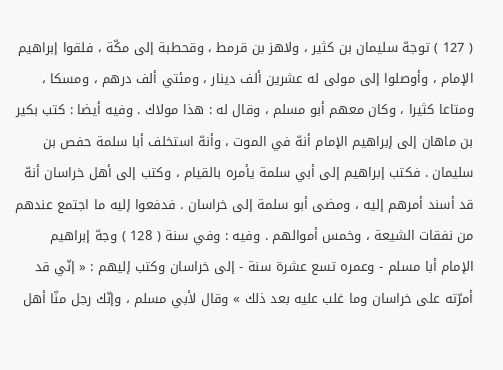( 127 ) توجهّ سليمان بن كثير ، ولاهز بن قرمط ، وقحطبة إلى مكّة ، فلقوا إبراهيم الإمام ، وأوصلوا إلى مولى له عشرين ألف دينار ، ومئتي ألف درهم ، ومسكا ، ومتاعا كثيرا ، وكان معهم أبو مسلم ، وقال له : هذا مولاك . وفيه أيضا : كتب بكير بن ماهان إلى إبراهيم الإمام أنهّ في الموت ، وأنهّ استخلف أبا سلمة حفص بن سليمان . فكتب إبراهيم إلى أبي سلمة يأمره بالقيام ، وكتب إلى أهل خراسان أنهّ قد أسند أمرهم إليه ، ومضى أبو سلمة إلى خراسان . فدفعوا إليه ما اجتمع عندهم من نفقات الشيعة ، وخمس أموالهم . وفيه : وفي سنة ( 128 ) وجهّ إبراهيم الإمام أبا مسلم - وعمره تسع عشرة سنة - إلى خراسان وكتب إليهم : « إنّي قد أمرّته على خراسان وما غلب عليه بعد ذلك » وقال لأبي مسلم ، وإنّك رجل منّا أهل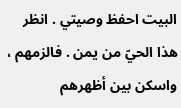البيت احفظ وصيتي . انظر هذا الحيّ من يمن . فالزمهم ، واسكن بين أظهرهم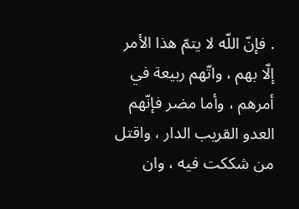. فإنّ اللّه لا يتمّ هذا الأمر إلّا بهم ، واتّهم ربيعة في أمرهم ، وأما مضر فإنّهم العدو القريب الدار ، واقتل من شككت فيه ، وان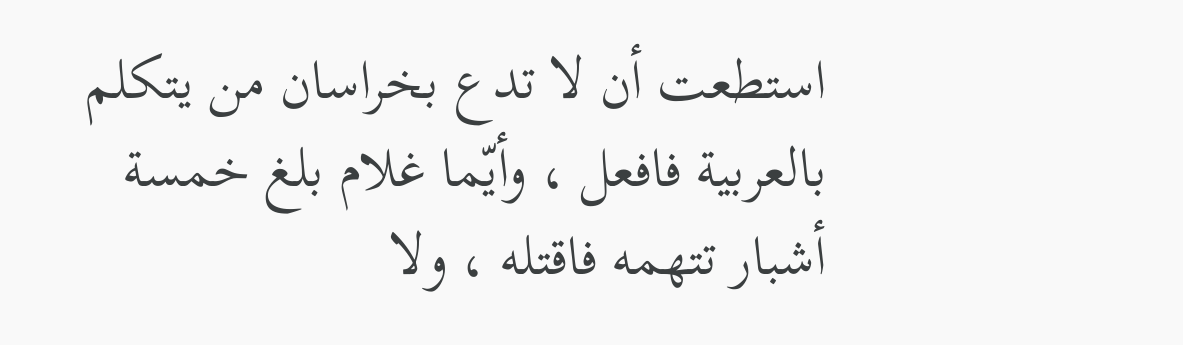استطعت أن لا تدع بخراسان من يتكلم بالعربية فافعل ، وأيّما غلام بلغ خمسة أشبار تتهمه فاقتله ، ولا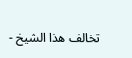تخالف هذا الشيخ -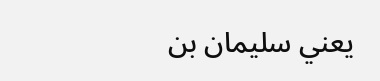يعني سليمان بن